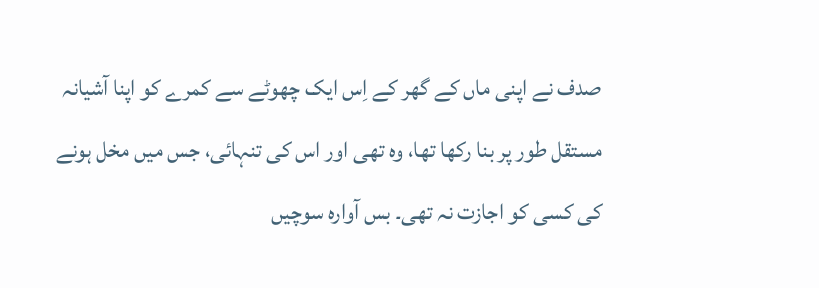صدف نے اپنی ماں کے گھر کے اِس ایک چھوٹے سے کمرے کو اپنا آشیانہ مستقل طور پر بنا رکھا تھا، وہ تھی اور اس کی تنہائی، جس میں مخل ہونے کی کسی کو اجازت نہ تھی۔ بس آوارہ سوچیں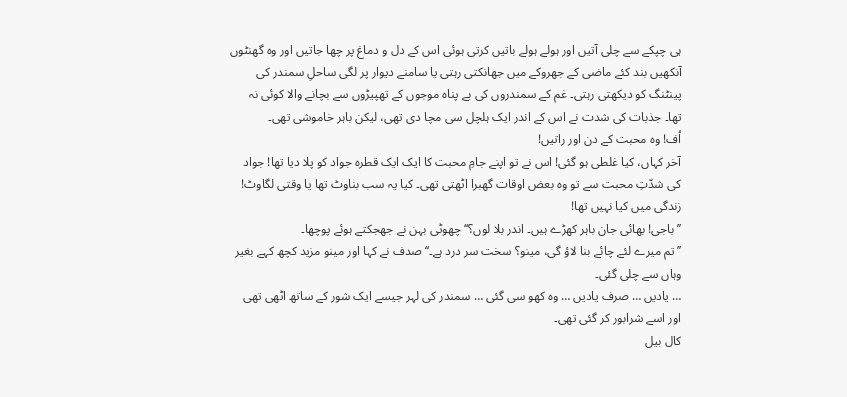ہی چپکے سے چلی آتیں اور ہولے ہولے باتیں کرتی ہوئی اس کے دل و دماغ پر چھا جاتیں اور وہ گھنٹوں آنکھیں بند کئے ماضی کے جھروکے میں جھانکتی رہتی یا سامنے دیوار پر لگی ساحلِ سمندر کی پینٹنگ کو دیکھتی رہتی۔ غم کے سمندروں کی بے پناہ موجوں کے تھپیڑوں سے بچانے والا کوئی نہ تھا۔ جذبات کی شدت نے اس کے اندر ایک ہلچل سی مچا دی تھی، لیکن باہر خاموشی تھی۔
اُف! وہ محبت کے دن اور راتیں!
آخر کہاں، کیا غلطی ہو گئی! اس نے تو اپنے جامِ محبت کا ایک ایک قطرہ جواد کو پلا دیا تھا! جواد کی شدّتِ محبت سے تو وہ بعض اوقات گھبرا اٹھتی تھی۔ کیا یہ سب بناوٹ تھا یا وقتی لگاوٹ!
زندگی میں کیا نہیں تھا!
’’ باجی! بھائی جان باہر کھڑے ہیں۔ اندر بلا لوں؟‘‘ چھوٹی بہن نے جھجکتے ہوئے پوچھا۔
’’تم میرے لئے چائے بنا لاؤ گی، مینو؟ سخت سر درد ہے۔‘‘ صدف نے کہا اور مینو مزید کچھ کہے بغیر وہاں سے چلی گئی۔
… یادیں … صرف یادیں … وہ کھو سی گئی … سمندر کی لہر جیسے ایک شور کے ساتھ اٹھی تھی اور اسے شرابور کر گئی تھی۔
کال بیل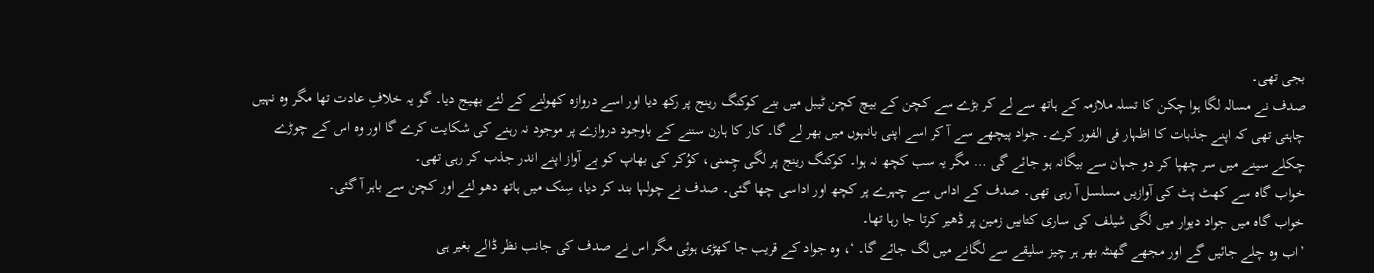بجی تھی۔
صدف نے مسالہ لگا ہوا چکن کا تسلہ ملازمہ کے ہاتھ سے لے کر بڑے سے کچن کے بیچ کچن ٹیبل میں بنے کوکنگ رینج پر رکھ دیا اور اسے دروازہ کھولنے کے لئے بھیج دیا۔ گو یہ خلافِ عادت تھا مگر وہ نہیں چاہتی تھی کہ اپنے جذبات کا اظہار فی الفور کرے۔ جواد پیچھے سے آ کر اسے اپنی بانہوں میں بھر لے گا۔ کار کا ہارن سننے کے باوجود دروازے پر موجود نہ رہنے کی شکایت کرے گا اور وہ اس کے چوڑے چکلے سینے میں سر چھپا کر دو جہان سے بیگانہ ہو جائے گی … مگر یہ سب کچھ نہ ہوا۔ کوکنگ رینج پر لگی چِمنی، کوُکر کی بھاپ کو بے آواز اپنے اندر جذب کر رہی تھی۔
خواب گاہ سے کھٹ پٹ کی آوازیں مسلسل آ رہی تھی۔ صدف کے اداس سے چہرے پر کچھ اور اداسی چھا گئی۔ صدف نے چولہا بند کر دیا، سِنک میں ہاتھ دھو لئے اور کچن سے باہر آ گئی۔
خواب گاہ میں جواد دیوار میں لگی شیلف کی ساری کتابیں زمین پر ڈھیر کرتا جا رہا تھا۔
’اب وہ چلے جائیں گے اور مجھے گھنٹہ بھر ہر چیز سلیقے سے لگانے میں لگ جائے گا۔ ‘، وہ جواد کے قریب جا کھڑی ہوئی مگر اس نے صدف کی جانب نظر ڈالے بغیر ہی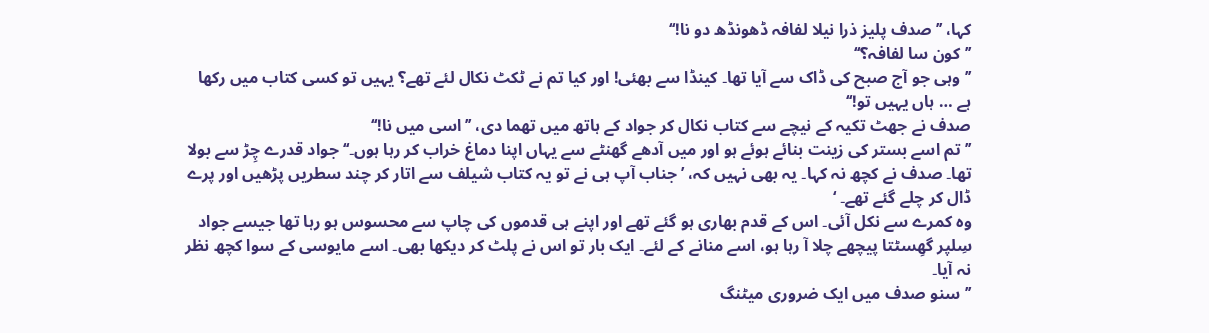کہا، ’’صدف پلیز ذرا نیلا لفافہ ڈھونڈھ دو نا!‘‘
’’کون سا لفافہ؟‘‘
’’وہی جو آج صبح کی ڈاک سے آیا تھا۔ کینڈا سے بھئی! اور کیا تم نے ٹکٹ نکال لئے تھے؟ یہیں تو کسی کتاب میں رکھا ہے … ہاں یہیں تو!‘‘
صدف نے جھٹ تکیہ کے نیچے سے کتاب نکال کر جواد کے ہاتھ میں تھما دی، ’’اسی میں نا!‘‘
’’تم اسے بستر کی زینت بنائے ہوئے ہو اور میں آدھے گھنٹے سے یہاں اپنا دماغ خراب کر رہا ہوں۔‘‘ جواد قدرے چِڑ سے بولا تھا۔ صدف نے کچھ نہ کہا۔ یہ بھی نہیں کہ، ’ جناب آپ ہی نے تو یہ کتاب شیلف سے اتار کر چند سطریں پڑھیں اور پرے ڈال کر چلے گئے تھے۔ ‘
وہ کمرے سے نکل آئی۔ اس کے قدم بھاری ہو گئے تھے اور اپنے ہی قدموں کی چاپ سے محسوس ہو رہا تھا جیسے جواد سِلپر گھِسٹتا پیچھے چلا آ رہا ہو، اسے منانے کے لئے۔ ایک بار تو اس نے پلٹ کر دیکھا بھی۔ اسے مایوسی کے سوا کچھ نظر نہ آیا۔
’’سنو صدف میں ایک ضروری میٹنگ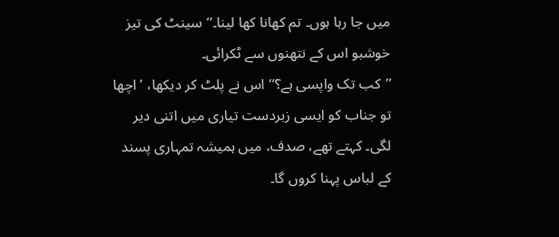میں جا رہا ہوں۔ تم کھانا کھا لینا۔‘‘ سینٹ کی تیز خوشبو اس کے نتھنوں سے ٹکرائی۔
’’کب تک واپسی ہے؟‘‘ اس نے پلٹ کر دیکھا، ’اچھا تو جناب کو ایسی زبردست تیاری میں اتنی دیر لگی۔ کہتے تھے، صدف، میں ہمیشہ تمہاری پسند کے لباس پہنا کروں گا۔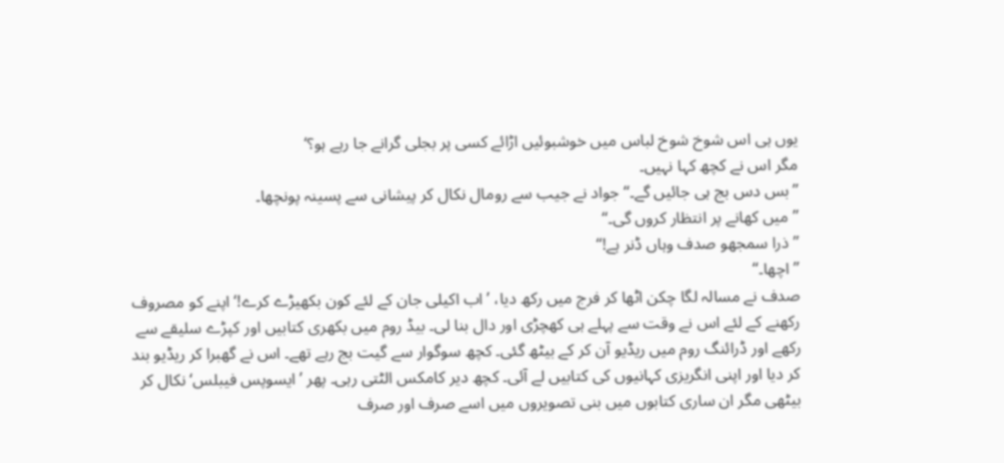یوں ہی اس شوخ شوخ لباس میں خوشبوئیں اڑائے کسی پر بجلی گرانے جا رہے ہو؟‘
مگر اس نے کچھ کہا نہیں۔
’’بس دس بج ہی جائیں گے۔‘‘ جواد نے جیب سے رومال نکال کر پیشانی سے پسینہ پونچھا۔
’’میں کھانے پر انتظار کروں گی۔‘‘
’’ذرا سمجھو صدف وہاں ڈنر ہے!‘‘
’’اچھا۔‘‘
صدف نے مسالہ لگا چکن اٹھا کر فرج میں رکھ دیا، ’اب اکیلی جان کے لئے کون بکھیڑے کرے!‘ اپنے کو مصروف رکھنے کے لئے اس نے وقت سے پہلے ہی کھچڑی اور دال بنا لی۔ بیڈ روم میں بکھری کتابیں اور کپڑے سلیقے سے رکھے اور ڈرائنگ روم میں ریڈیو آن کر کے بیٹھ گئی۔ کچھ سوگوار سے گیت بج رہے تھے۔ اس نے گھبرا کر ریڈیو بند کر دیا اور اپنی انگریزی کہانیوں کی کتابیں لے آئی۔ کچھ دیر کامکس الٹتی رہی۔ پھر ’ایسوپس فیبلس‘ نکال کر بیٹھی مگر ان ساری کتابوں میں بنی تصویروں میں اسے صرف اور صرف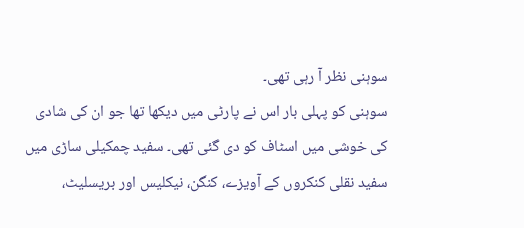سوہنی نظر آ رہی تھی۔
سوہنی کو پہلی بار اس نے پارٹی میں دیکھا تھا جو ان کی شادی کی خوشی میں اسٹاف کو دی گئی تھی۔ سفید چمکیلی ساڑی میں سفید نقلی کنکروں کے آویزے، کنگن، نیکلیس اور بریسلیٹ،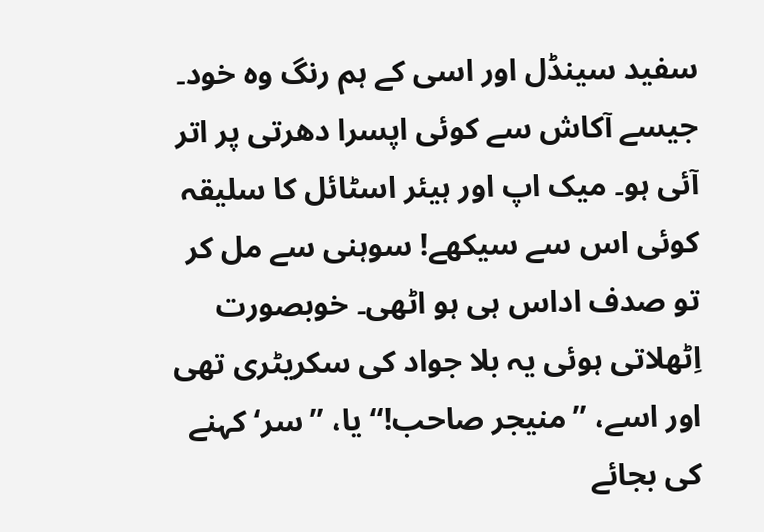سفید سینڈل اور اسی کے ہم رنگ وہ خود۔ جیسے آکاش سے کوئی اپسرا دھرتی پر اتر آئی ہو۔ میک اپ اور ہیئر اسٹائل کا سلیقہ کوئی اس سے سیکھے! سوہنی سے مل کر تو صدف اداس ہی ہو اٹھی۔ خوبصورت اِٹھلاتی ہوئی یہ بلا جواد کی سکریٹری تھی اور اسے، ’’منیجر صاحب!‘‘ یا، ’’سر‘ کہنے کی بجائے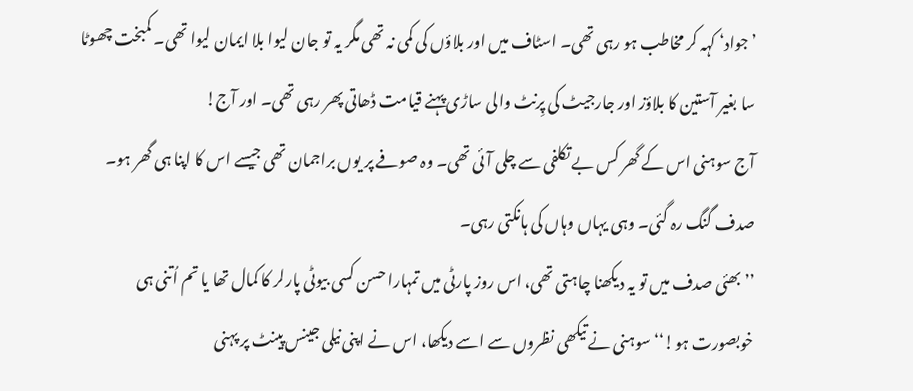’جواد‘ کہہ کر مخاطب ہو رہی تھی۔ اسٹاف میں اور بلاؤں کی کمی نہ تھی مگر یہ تو جان لیوا بلا ایمان لیوا تھی۔ کمبخت چھوٹا سا بغیر آستین کا بلاؤز اور جارجیٹ کی پِرنٹ والی ساڑی پہنے قیامت ڈھاتی پھر رہی تھی۔ اور آج!
آج سوہنی اس کے گھر کس بے تکلفی سے چلی آئی تھی۔ وہ صوفے پر یوں براجمان تھی جیسے اس کا اپنا ہی گھر ہو۔ صدف گنگ رہ گئی۔ وہی یہاں وہاں کی ہانکتی رہی۔
’’بھئی صدف میں تو یہ دیکھنا چاہتی تھی، اس روز پارٹی میں تمہارا حسن کسی بیوٹی پارلر کا کمال تھا یا تم اُتنی ہی خوبصورت ہو!‘‘ سوہنی نے تیکھی نظروں سے اسے دیکھا، اس نے اپنی نیلی جینس پینٹ پر پہنی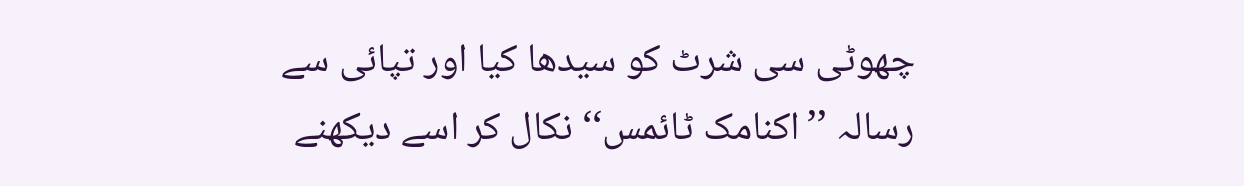چھوٹی سی شرٹ کو سیدھا کیا اور تپائی سے رسالہ ’’اکنامک ٹائمس‘‘ نکال کر اسے دیکھنے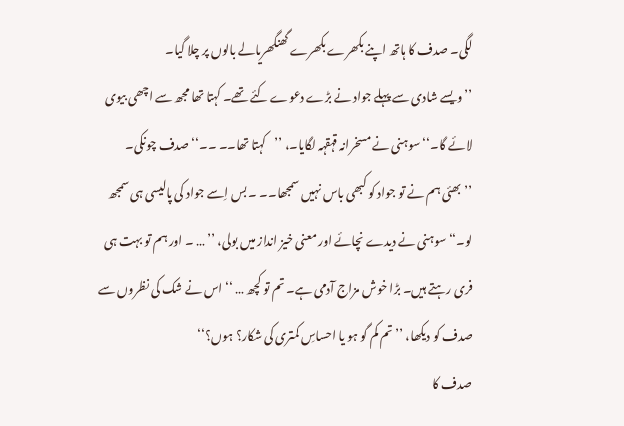لگی۔ صدف کا ہاتھ اپنے بکھرے بکھرے گھنگھریالے بالوں پر چلا گیا۔
’’ویسے شادی سے پہلے جواد نے بڑے دعوے کئے تھے۔ کہتا تھا مجھ سے اچھی بیوی لائے گا۔‘‘ سوہنی نے مسخرانہ قہقہہ لگایا۔، ’’کہتا تھا۔۔ ۔۔‘‘ صدف چونکی۔
’’بھئی ہم نے تو جواد کو کبھی باس نہیں سمجھا۔۔ ۔ بس اِسے جواد کی پالیسی ہی سمجھ لو۔‘‘ سوہنی نے دیدے نچائے اور معنی خیز انداز میں بولی، ’’ … ۔ اور ہم تو بہت ہی فری رہتے ہیں۔ بڑا خوش مزاج آدمی ہے۔ تم تو کچھ … ‘‘ اس نے شک کی نظروں سے صدف کو دیکھا، ’’تم کم گو ہو یا احساسِ کمتری کی شکار؟ ہوں؟‘‘
صدف کا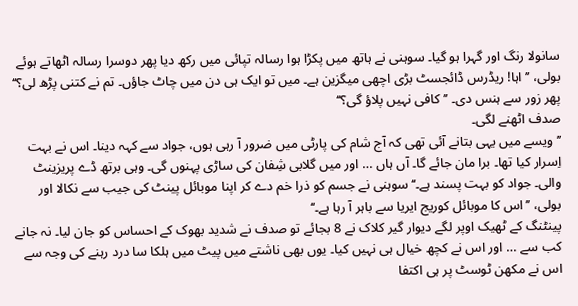سانولا رنگ اور گہرا ہو گیا۔ سوہنی نے ہاتھ میں پکڑا ہوا رسالہ تپائی میں رکھ دیا پھر دوسرا رسالہ اٹھاتے ہوئے بولی، ’’اہا! ریڈرس ڈائجسٹ بڑی اچھی میگزین ہے۔ میں تو ایک ہی دن میں چاٹ جاؤں۔ تم نے کتنی پڑھ لی؟‘‘ پھر زور سے ہنس دی۔ ’’کافی نہیں پلاؤ گی؟‘‘
صدف اٹھنے لگی۔
’’ویسے میں یہی بتانے آئی تھی کہ آج شام کی پارٹی میں ضرور آ رہی ہوں، جواد سے کہہ دینا۔ اس نے بہت اِسرار کیا تھا۔ برا مان جائے گا۔ آں ہاں … اور میں گلابی شِفان کی ساڑی پہنوں گی۔ وہی برتھ ڈے پریزینٹ والی۔ جواد کو بہت پسند ہے۔‘‘ سوہنی نے جسم کو ذرا خم دے کر اپنا موبائل پینٹ کی جیب سے نکالا اور بولی، ’’اس کا موبائل کوریج ایریا سے باہر آ رہا ہے۔‘‘
پینٹنگ کے ٹھیک اوپر لگے دیوار گیر کلاک نے 8 بجائے تو صدف نے شدید بھوک کے احساس کو جان لیا۔ نہ جانے کب سے … اور اس نے کچھ خیال ہی نہیں کیا۔ یوں بھی ناشتے میں پیٹ میں ہلکا سا درد رہنے کی وجہ سے اس نے مکھن ٹوسٹ پر ہی اکتفا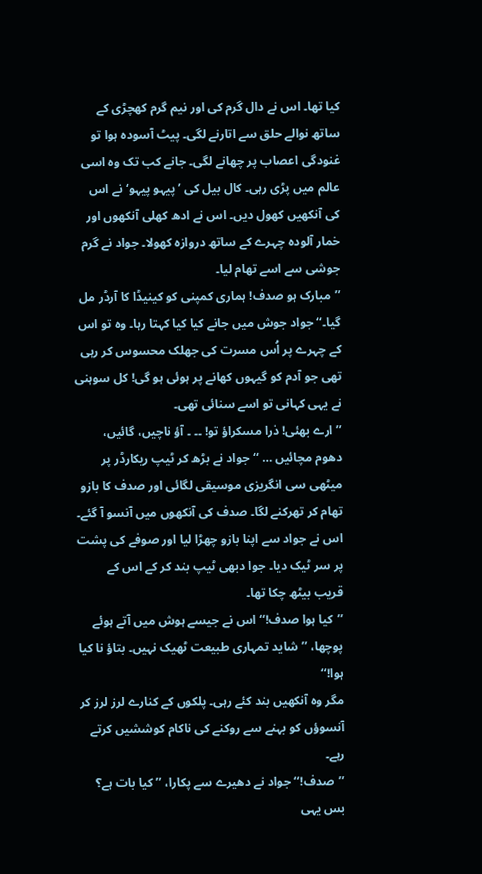کیا تھا۔ اس نے دال گرم کی اور نیم گرم کھچڑی کے ساتھ نوالے حلق سے اتارنے لگی۔ پیٹ آسودہ ہوا تو غنودگی اعصاب پر چھانے لگی۔ جانے کب تک وہ اسی عالم میں پڑی رہی۔ کال بیل کی ’پیہو پیہو‘ نے اس کی آنکھیں کھول دیں۔ اس نے ادھ کھلی آنکھوں اور خمار آلودہ چہرے کے ساتھ دروازہ کھولا۔ جواد نے گرم جوشی سے اسے تھام لیا۔
’’مبارک ہو صدف! ہماری کمپنی کو کینیڈا کا آرڈر مل گیا۔‘‘ جواد جوش میں جانے کیا کیا کہتا رہا۔ وہ تو اس کے چہرے پر اُس مسرت کی جھلک محسوس کر رہی تھی جو آدم کو گیہوں کھانے پر ہوئی ہو گی! کل سوہنی نے یہی کہانی تو اسے سنائی تھی۔
’’ارے بھئی! ذرا مسکراؤ تو! ۔۔ ۔ آؤ ناچیں، گائیں، دھوم مچائیں … ‘‘ جواد نے بڑھ کر ٹیپ ریکارڈر پر میٹھی سی انگریزی موسیقی لگائی اور صدف کا بازو تھام کر تھرکنے لگا۔ صدف کی آنکھوں میں آنسو آ گئے۔ اس نے جواد سے اپنا بازو چھڑا لیا اور صوفے کی پشت پر سر ٹیک دیا۔ جوا دبھی ٹیپ بند کر کے اس کے قریب بیٹھ چکا تھا۔
’’کیا ہوا صدف!‘‘ اس نے جیسے ہوش میں آتے ہوئے پوچھا، ’’شاید تمہاری طبیعت ٹھیک نہیں۔ بتاؤ نا کیا ہوا!‘‘
مگر وہ آنکھیں بند کئے رہی۔ پلکوں کے کنارے لرز لرز کر آنسوؤں کو بہنے سے روکنے کی ناکام کوششیں کرتے رہے۔
’’صدف!‘‘ جواد نے دھیرے سے پکارا، ’’ کیا بات ہے؟ بس یہی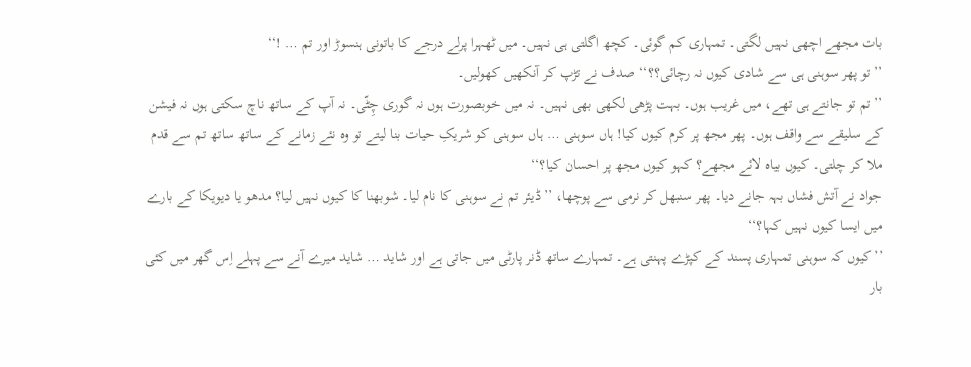بات مجھے اچھی نہیں لگتی۔ تمہاری کم گوئی۔ کچھ اگلتی ہی نہیں۔ میں ٹھہرا پرلے درجے کا باتونی ہنسوڑ اور تم … !‘‘
’’تو پھر سوہنی ہی سے شادی کیوں نہ رچائی؟؟‘‘ صدف نے تڑپ کر آنکھیں کھولیں۔
’’تم تو جانتے ہی تھے، میں غریب ہوں۔ بہت پڑھی لکھی بھی نہیں۔ نہ میں خوبصورت ہوں نہ گوری چِٹّی۔ نہ آپ کے ساتھ ناچ سکتی ہوں نہ فیشن کے سلیقے سے واقف ہوں۔ پھر مجھ پر کرم کیوں کیا! ہاں سوہنی … ہاں سوہنی کو شریکِ حیات بنا لیتے تو وہ نئے زمانے کے ساتھ ساتھ تم سے قدم ملا کر چلتی۔ کیوں بیاہ لائے مجھے؟ کہو کیوں مجھ پر احسان کیا؟‘‘
جواد نے آتش فشاں بہہ جانے دیا۔ پھر سنبھل کر نرمی سے پوچھا، ’’ڈیئر تم نے سوہنی کا نام لیا۔ شوبھنا کا کیوں نہیں لیا؟ مدھو یا دیویکا کے بارے میں ایسا کیوں نہیں کہا؟‘‘
’’کیوں کہ سوہنی تمہاری پسند کے کپڑے پہنتی ہے۔ تمہارے ساتھ ڈنر پارٹی میں جاتی ہے اور شاید … شاید میرے آنے سے پہلے اِس گھر میں کئی بار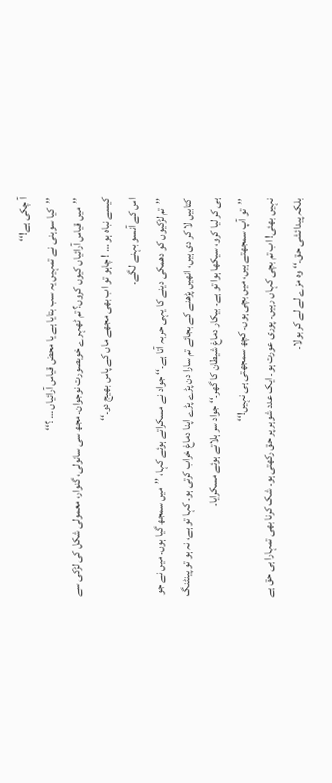آ چکی ہے!‘‘
’’کیا سوہنی نے تمہیں یہ سب بتایا ہے یا محض قیاس آرائیاں … ؟‘‘
’’میں قیاس آرائیاں کیوں کروں؟ تم ٹھہرے خوبصورت نوجوان۔ مجھ سی سانولی، گنوار، معمولی شکل کی لڑکی سے کیسے نباہ ہو … ! چاہو تو اب بھی مجھے ماں کے پاس بھیج دو۔‘‘
اس کے آنسو بہنے لگے۔
’’تم لڑکیوں کو دھمکی دینے کا یہی حربہ آتا ہے۔‘‘ جواد نے مسکراتے ہوئے کہا، ’’میں سمجھ گیا ہوں۔ میں نے جو کتابیں لا کر دی ہیں، انھیں پڑھنے کے بجائے تم سارا دن پڑے پڑے اپنا دماغ خراب کرتی ہو۔ کہا تو ہے، نہ ہو تو پینٹنگ ہی کر لیا کرو، سیکھا ہوا تو ہے۔ بیکار دماغ شیطان کا گھر۔‘‘ جواد سر ہلاتے ہوئے مسکرایا۔
’’تو آپ سمجھتے ہیں، میں بچی ہوں۔ کچھ سمجھتی ہی نہیں!‘‘
نہیں بھئی! اب تم بچی کہاں رہیں۔ پوری عورت ہو۔ ایک عدد شوہر پر حق رکھتی ہو۔ شک کرنا بھی تمہارا ہی حق ہے بلکہ پیدائشی حق۔‘‘ وہ مزے لے لے کر بولا۔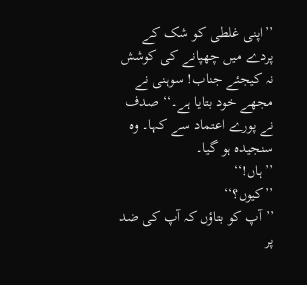’’اپنی غلطی کو شک کے پردے میں چھپانے کی کوشش نہ کیجئے جناب! سوہنی نے مجھے خود بتایا ہے۔‘‘ صدف نے پورے اعتماد سے کہا۔ وہ سنجیدہ ہو گیا۔
’’ہاں!‘‘
’’کیوں؟‘‘
’’آپ کو بتاؤں کہ آپ کی ضد پر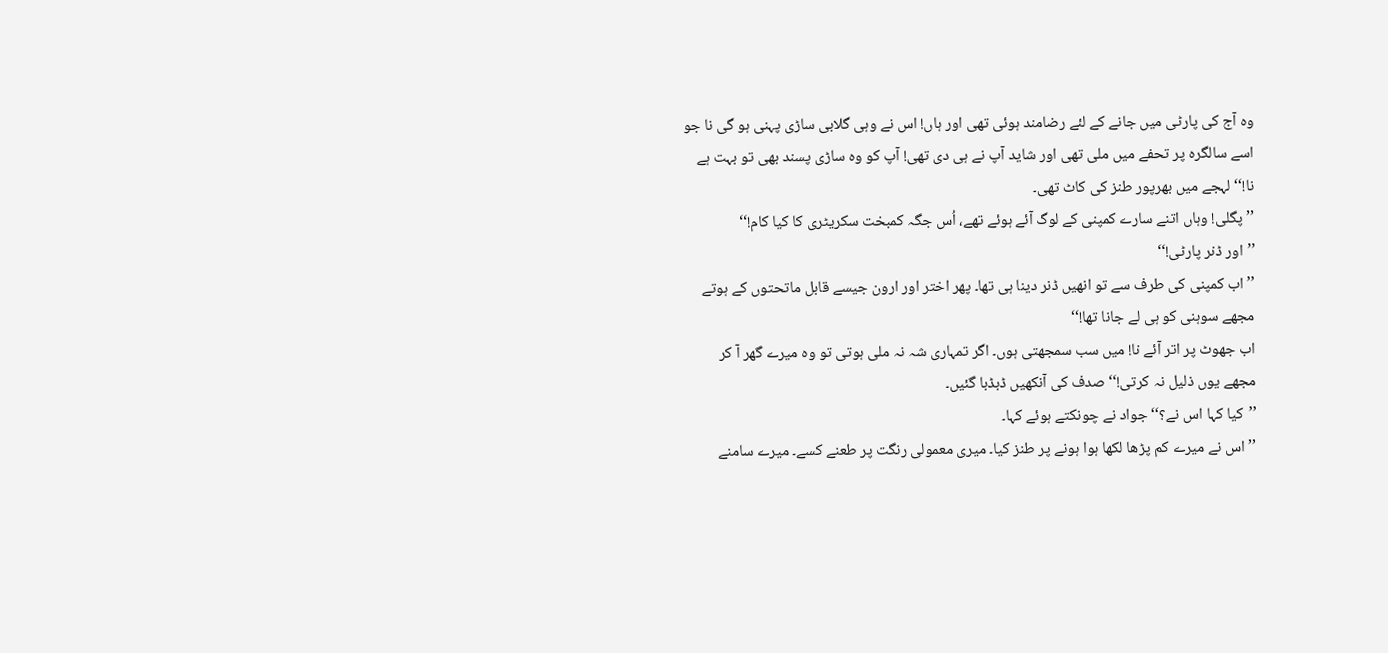وہ آج کی پارٹی میں جانے کے لئے رضامند ہوئی تھی اور ہاں! اس نے وہی گلابی ساڑی پہنی ہو گی نا جو اسے سالگرہ پر تحفے میں ملی تھی اور شاید آپ نے ہی دی تھی! آپ کو وہ ساڑی پسند بھی تو بہت ہے نا!‘‘ لہجے میں بھرپور طنز کی کاٹ تھی۔
’’پگلی! وہاں اتنے سارے کمپنی کے لوگ آئے ہوئے تھے، اُس جگہ کمبخت سکریٹری کا کیا کام!‘‘
’’اور ڈنر پارٹی!‘‘
’’اب کمپنی کی طرف سے تو انھیں ڈنر دینا ہی تھا۔ پھر اختر اور ارون جیسے قابل ماتحتوں کے ہوتے مجھے سوہنی کو ہی لے جانا تھا!‘‘
اب جھوٹ پر اتر آئے نا! میں سب سمجھتی ہوں۔ اگر تمہاری شہ نہ ملی ہوتی تو وہ میرے گھر آ کر مجھے یوں ذلیل نہ کرتی!‘‘ صدف کی آنکھیں ڈبڈبا گئیں۔
’’کیا کہا اس نے؟‘‘ جواد نے چونکتے ہوئے کہا۔
’’اس نے میرے کم پڑھا لکھا ہوا ہونے پر طنز کیا۔ میری معمولی رنگت پر طعنے کسے۔ میرے سامنے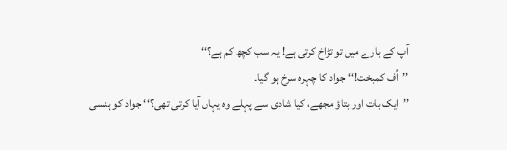آپ کے بارے میں تو تڑاخ کرتی ہے! یہ سب کچھ کم ہے؟‘‘
’’اُف کمبخت!‘‘ جواد کا چہرہ سرخ ہو گیا۔
’’ایک بات اور بتاؤ مجھے، کیا شادی سے پہلے وہ یہاں آیا کرتی تھی؟‘‘ جواد کو ہنسی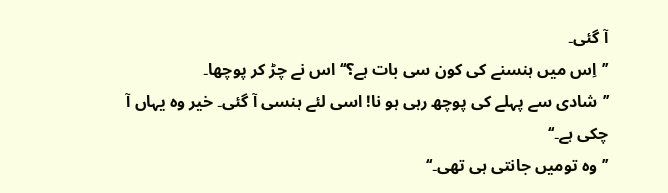آ گئی۔
’’اِس میں ہنسنے کی کون سی بات ہے؟‘‘ اس نے چڑ کر پوچھا۔
’’شادی سے پہلے کی پوچھ رہی ہو نا! اسی لئے ہنسی آ گئی۔ خیر وہ یہاں آ چکی ہے۔‘‘
’’وہ تومیں جانتی ہی تھی۔‘‘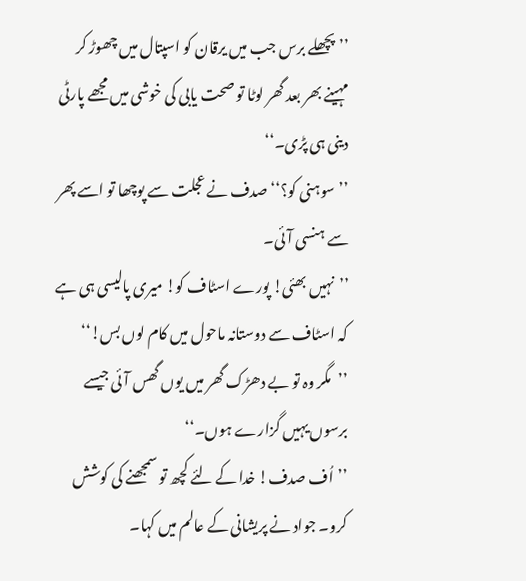’’پچھلے برس جب میں یرقان کو اسپتال میں چھوڑ کر مہینے بھر بعد گھر لوٹا تو صحت یابی کی خوشی میں مجھے پارٹی دینی ہی پڑی۔‘‘
’’سوہنی کو؟‘‘ صدف نے عجلت سے پوچھا تو اسے پھر سے ہنسی آئی۔
’’نہیں بھئی! پورے اسٹاف کو! میری پالیسی ہی ہے کہ اسٹاف سے دوستانہ ماحول میں کام لوں بس!‘‘
’’مگر وہ تو بے دھڑک گھر میں یوں گھس آئی جیسے برسوں یہیں گزارے ہوں۔‘‘
’’اُف صدف! خدا کے لئے کچھ تو سمجھنے کی کوشش کرو۔ جواد نے پریشانی کے عالم میں کہا۔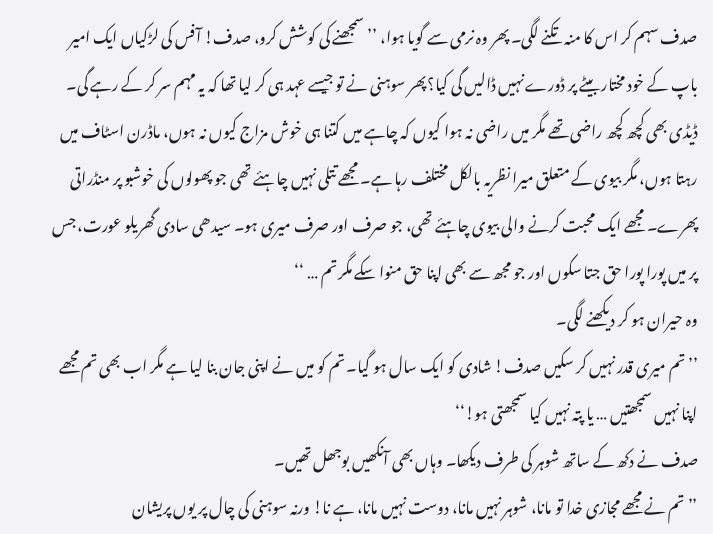صدف سہم کر اس کا منہ تکنے لگی۔ پھر وہ نرمی سے گویا ہوا، ’’ سمجھنے کی کوشش کرو، صدف! آفس کی لڑکیاں ایک امیر باپ کے خود مختار بیٹے پر ڈورے نہیں ڈالیں گی کیا؟پھر سوہنی نے تو جیسے عہد ہی کر لیا تھا کہ یہ مہم سر کر کے رہے گی۔ ڈیڈی بھی کچھ کچھ راضی تھے مگر میں راضی نہ ہوا کیوں کہ چاہے میں کتنا ہی خوش مزاج کیوں نہ ہوں، ماڈرن اسٹاف میں رہتا ہوں، مگر بیوی کے متعلق میرا نظریہ بالکل مختلف رہا ہے۔ مجھے تتلی نہیں چاہئے تھی جو پھولوں کی خوشبو پر منڈراتی پھرے۔ مجھے ایک محبت کرنے والی بیوی چاہئے تھی، جو صرف اور صرف میری ہو۔ سیدھی سادی گھریلو عورت، جس پر میں پورا پورا حق جتا سکوں اور جو مجھ سے بھی اپنا حق منوا سکے مگر تم … ‘‘
وہ حیران ہو کر دیکھنے لگی۔
’’تم میری قدر نہیں کر سکیں صدف! شادی کو ایک سال ہو گیا۔ تم کو میں نے اپنی جان بنا لیا ہے مگر اب بھی تم مجھے اپنا نہیں سمجھتیں … یا پتہ نہیں کیا سمجھتی ہو!‘‘
صدف نے دکھ کے ساتھ شوہر کی طرف دیکھا۔ وہاں بھی آنکھیں بوجھل تھیں۔
’’تم نے مجھے مجازی خدا تو مانا، شوہر نہیں مانا، دوست نہیں مانا، ہے نا! ورنہ سوہنی کی چال پر یوں پریشان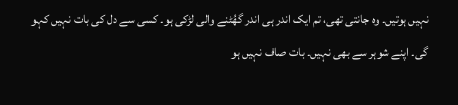نہیں ہوتیں۔ وہ جانتی تھی، تم ایک اندر ہی اندر گھُٹنے والی لڑکی ہو۔ کسی سے دل کی بات نہیں کہو گی۔ اپنے شوہر سے بھی نہیں۔ بات صاف نہیں ہو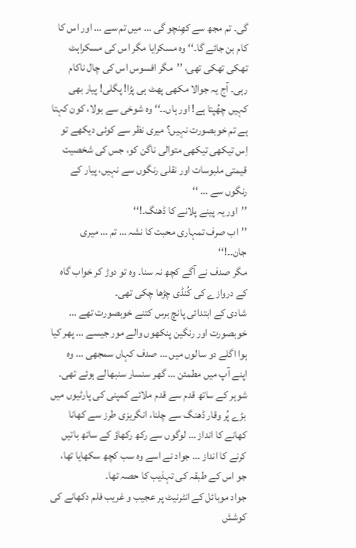گی۔ تم مجھ سے کھِنچو گی … میں تم سے … اور اس کا کام بن جائے گا۔‘‘ وہ مسکرایا مگر اس کی مسکراہٹ تھکی تھکی تھی، ’’مگر افسوس اس کی چال ناکام رہی۔ آج یہ جوالا مکھی پھٹ ہی پڑا! پگلی! پیار بھی کہیں چھُپتا ہے! اور ہاں۔۔‘‘ وہ شوخی سے بولا، کون کہتا ہے تم خوبصورت نہیں؟ میری نظر سے کوئی دیکھے تو اِس تیکھی تیکھی متوالی ناگن کو، جس کی شخصیت قیمتی ملبوسات اور نقلی رنگوں سے نہیں، پیار کے رنگوں سے … ‘‘
’’اور یہ پینے پلانے کا ڈھنگ۔!‘‘
’’اب صرف تمہاری محبت کا نشہ … تم … میری جان۔۔!‘‘
مگر صدف نے آگے کچھ نہ سنا۔ وہ تو دوڑ کر خواب گاہ کے دروازے کی کُنڈی چڑھا چکی تھی۔
شادی کے ابتدائی پانچ برس کتنے خوبصورت تھے … خوبصورت اور رنگین پنکھوں والے مور جیسے … پھر کیا ہوا اگلے دو سالوں میں … صدف کہاں سمجھی … وہ اپنے آپ میں مطمئن … گھر سنسار سنبھالے ہوئے تھی۔ شوہر کے ساتھ قدم سے قدم ملائے کمپنی کی پارٹیوں میں بڑے پُر وقار ڈھنگ سے چلنا، انگریزی طرز سے کھانا کھانے کا انداز … لوگوں سے رکھ رکھاؤ کے ساتھ باتیں کرنے کا انداز … جواد نے اسے وہ سب کچھ سکھایا تھا، جو اس کے طبقہ کی تہذیب کا حصہ تھا۔
جواد موبائل کے انٹرنیٹ پر عجیب و غریب فلم دکھانے کی کوشش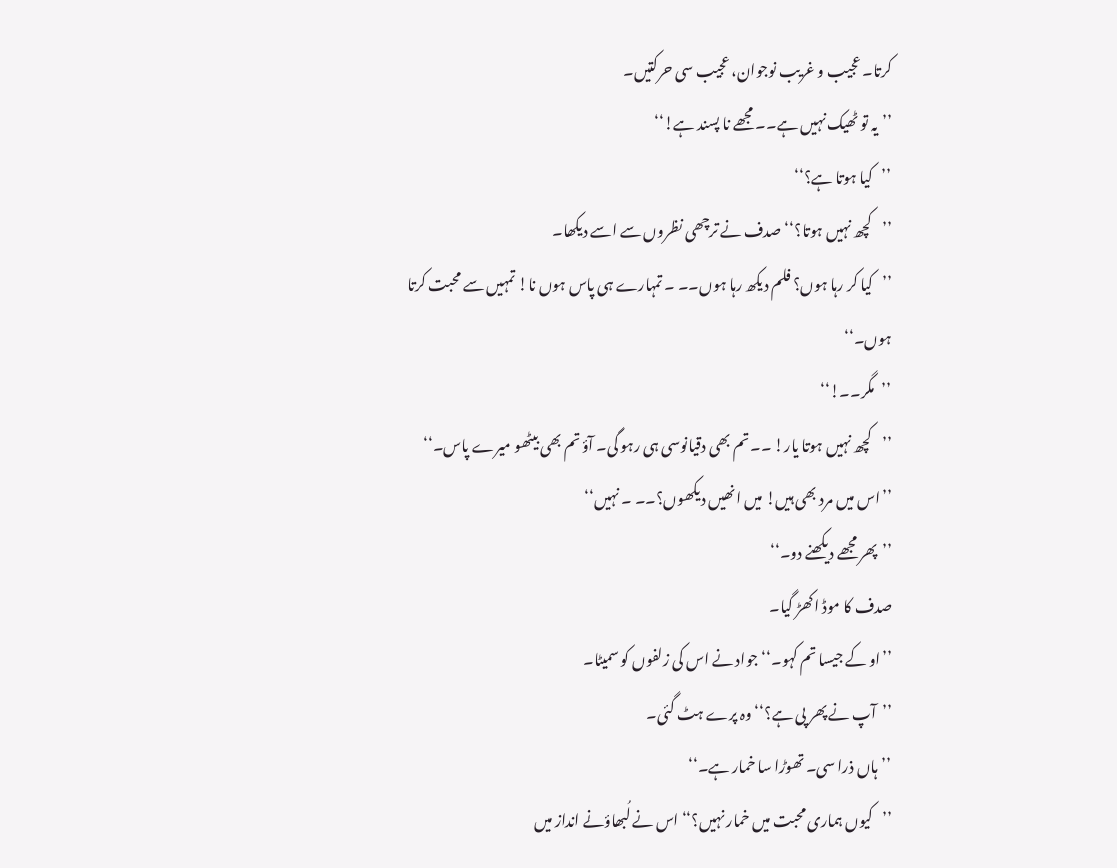کرتا۔ عجیب و غریب نوجوان، عجیب سی حرکتیں۔
’’یہ تو ٹھیک نہیں ہے۔۔ مجھے نا پسند ہے!‘‘
’’کیا ہوتا ہے؟‘‘
’’کچھ نہیں ہوتا؟‘‘ صدف نے ترچھی نظروں سے اسے دیکھا۔
’’کیا کر رہا ہوں؟ فلم دیکھ رہا ہوں۔۔ ۔ تمہارے ہی پاس ہوں نا! تمہیں سے محبت کرتا ہوں۔‘‘
’’مگر۔۔!‘‘
’’کچھ نہیں ہوتا یار! ۔۔ تم بھی دقیانوسی ہی رہو گی۔ آؤ تم بھی بیٹھو میرے پاس۔‘‘
’’اس میں مرد بھی ہیں! میں انھیں دیکھوں؟۔۔ ۔ نہیں‘‘
’’پھر مجھے دیکھنے دو۔‘‘
صدف کا موڈ اکھڑ گیا۔
’’او کے جیسا تم کہو۔‘‘ جواد نے اس کی زلفوں کو سمیٹا۔
’’آپ نے پھر پی ہے؟‘‘ وہ پرے ہٹ گئی۔
’’ہاں ذرا سی۔ تھوڑا سا خمار ہے۔‘‘
’’کیوں ہماری محبت میں خمار نہیں؟‘‘ اس نے لُبھاؤنے انداز میں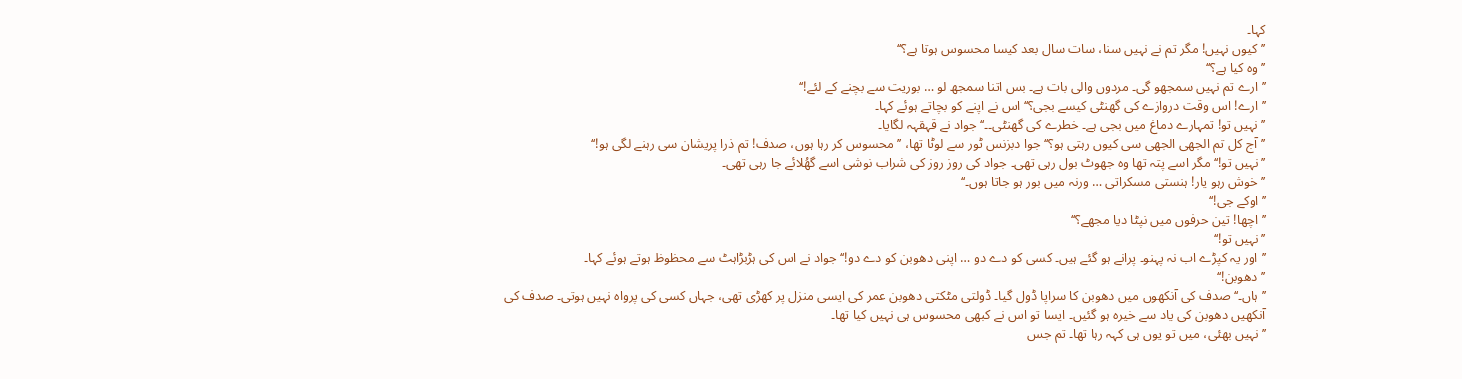کہا۔
’’کیوں نہیں! مگر تم نے نہیں سنا، سات سال بعد کیسا محسوس ہوتا ہے؟‘‘
’’ وہ کیا ہے؟‘‘
’’ارے تم نہیں سمجھو گی۔ مردوں والی بات ہے۔ بس اتنا سمجھ لو … بوریت سے بچنے کے لئے!‘‘
’’ارے! اس وقت دروازے کی گھنٹی کیسے بجی؟‘‘ اس نے اپنے کو بچاتے ہوئے کہا۔
’’ نہیں تو! تمہارے دماغ میں بجی ہے۔ خطرے کی گھنٹی۔۔‘‘ جواد نے قہقہہ لگایا۔
’’آج کل تم الجھی الجھی سی کیوں رہتی ہو؟‘‘ جوا دبزنس ٹور سے لوٹا تھا، ’’ محسوس کر رہا ہوں، صدف! تم ذرا پریشان سی رہنے لگی ہو!‘‘
’’نہیں تو!‘‘ مگر اسے پتہ تھا وہ جھوٹ بول رہی تھی۔ جواد کی روز روز کی شراب نوشی اسے گھُلائے جا رہی تھی۔
’’خوش رہو یار! ہنستی مسکراتی … ورنہ میں بور ہو جاتا ہوں۔‘‘
’’اوکے جی!‘‘
’’اچھا! تین حرفوں میں نپٹا دیا مجھے؟‘‘
’’نہیں تو!‘‘
’’اور یہ کپڑے اب نہ پہنو۔ پرانے ہو گئے ہیں۔ کسی کو دے دو … اپنی دھوبن کو دے دو!‘‘ جواد نے اس کی ہڑبڑاہٹ سے محظوظ ہوتے ہوئے کہا۔
’’دھوبن!‘‘
’’ہاں۔‘‘ صدف کی آنکھوں میں دھوبن کا سراپا ڈول گیا۔ ڈولتی مٹکتی دھوبن عمر کی ایسی منزل پر کھڑی تھی، جہاں کسی کی پرواہ نہیں ہوتی۔ صدف کی آنکھیں دھوبن کی یاد سے خیرہ ہو گئیں۔ ایسا تو اس نے کبھی محسوس ہی نہیں کیا تھا۔
’’نہیں بھئی، میں تو یوں ہی کہہ رہا تھا۔ تم جس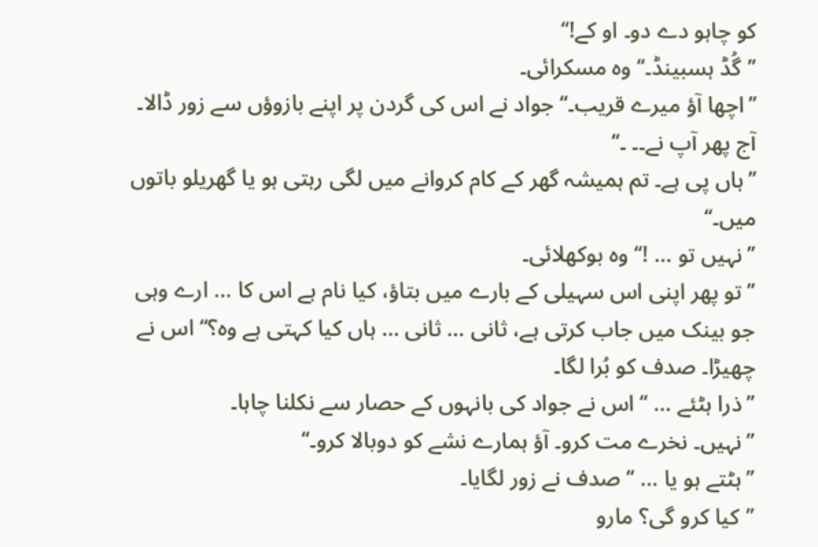کو چاہو دے دو۔ او کے!‘‘
’’گُڈ ہسبینڈ۔‘‘ وہ مسکرائی۔
’’اچھا آؤ میرے قریب۔‘‘ جواد نے اس کی گردن پر اپنے بازوؤں سے زور ڈالا۔
آج پھر آپ نے۔۔ ۔‘‘
’’ہاں پی ہے۔ تم ہمیشہ گھر کے کام کروانے میں لگی رہتی ہو یا گھریلو باتوں میں۔‘‘
’’نہیں تو … !‘‘ وہ بوکھلائی۔
’’تو پھر اپنی اس سہیلی کے بارے میں بتاؤ، کیا نام ہے اس کا … ارے وہی جو بینک میں جاب کرتی ہے، ثانی … ثانی … ہاں کیا کہتی ہے وہ؟‘‘ اس نے چھیڑا۔ صدف کو بُرا لگا۔
’’ذرا ہٹئے … ‘‘ اس نے جواد کی بانہوں کے حصار سے نکلنا چاہا۔
’’نہیں۔ نخرے مت کرو۔ آؤ ہمارے نشے کو دوبالا کرو۔‘‘
’’ہٹتے ہو یا … ‘‘ صدف نے زور لگایا۔
’’کیا کرو گی؟ مارو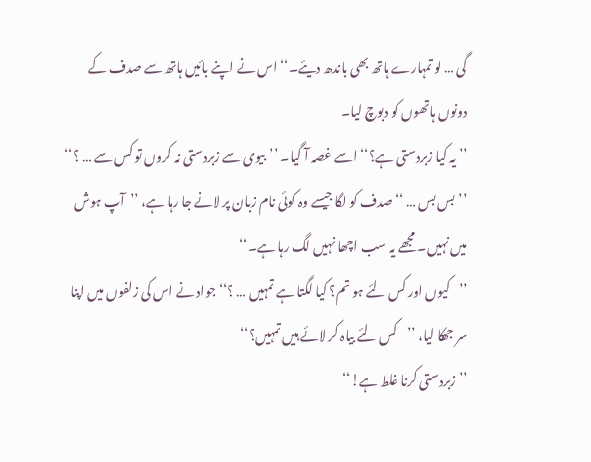گی … لو تمہارے ہاتھ بھی باندھ دیئے۔‘‘ اس نے اپنے بائیں ہاتھ سے صدف کے دونوں ہاتھوں کو دبوچ لیا۔
’’یہ کیا زبردستی ہے؟‘‘ اسے غصہ آ گیا۔ ’’بیوی سے زبردستی نہ کروں تو کس سے … ؟‘‘
’’بس بس … ‘‘ صدف کو لگا جیسے وہ کوئی نام زبان پر لانے جا رہا ہے، ’’آپ ہوش میں نہیں۔ مجھے یہ سب اچھا نہیں لگ رہا ہے۔‘‘
’’کیوں اور کس لئے ہو تم؟ کیا لگتا ہے تمہیں … ؟‘‘ جواد نے اس کی زلفوں میں اپنا سر جھکا لیا، ’’کس لئے بیاہ کر لائے ہیں تمہیں؟‘‘
’’زبردستی کرنا غلط ہے!‘‘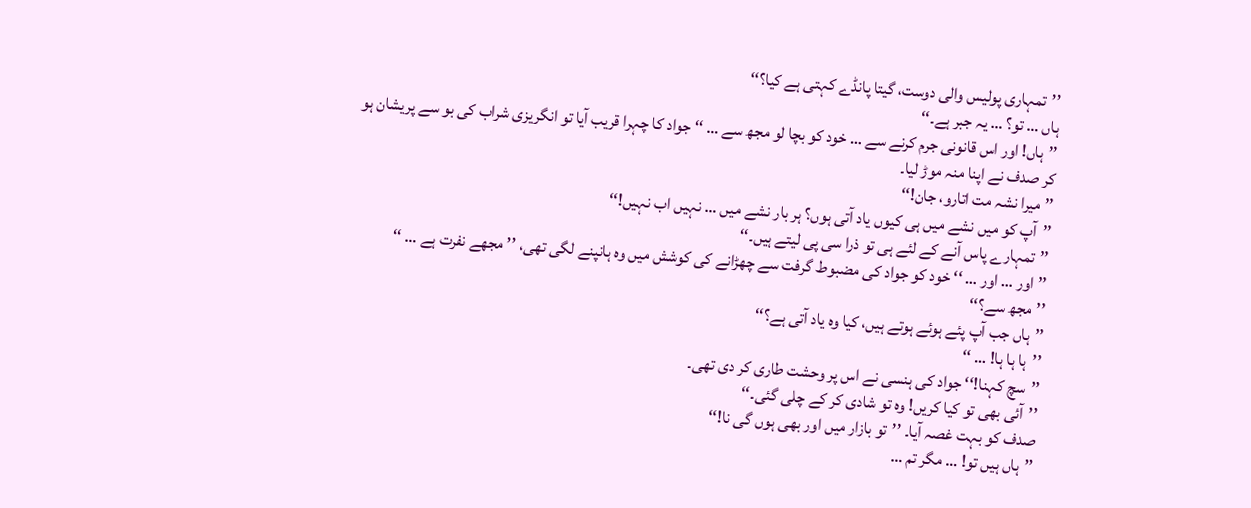’’تمہاری پولیس والی دوست، گیتا پانڈے کہتی ہے کیا؟‘‘
ہاں … تو؟ … یہ جبر ہے۔‘‘
’’ہاں! اور اس قانونی جرم کرنے سے … خود کو بچا لو مجھ سے … ‘‘ جواد کا چہرا قریب آیا تو انگریزی شراب کی بو سے پریشان ہو کر صدف نے اپنا منہ موڑ لیا۔
’’میرا نشہ مت اتارو، جان!‘‘
’’آپ کو میں نشے میں ہی کیوں یاد آتی ہوں؟ ہر بار نشے میں … نہیں اب نہیں!‘‘
’’تمہارے پاس آنے کے لئے ہی تو ذرا سی پی لیتے ہیں۔‘‘
’’اور … اور … ‘‘ خود کو جواد کی مضبوط گرفت سے چھڑانے کی کوشش میں وہ ہانپنے لگی تھی، ’’ مجھے نفرت ہے … ‘‘
’’مجھ سے؟‘‘
’’ہاں جب آپ پئے ہوئے ہوتے ہیں، کیا وہ یاد آتی ہے؟‘‘
’’ہا ہا ہا! … ‘‘
’’سچ کہنا!‘‘ جواد کی ہنسی نے اس پر وحشت طاری کر دی تھی۔
’’آئی بھی تو کیا کریں! وہ تو شادی کر کے چلی گئی۔‘‘
صدف کو بہت غصہ آیا۔ ’’تو بازار میں اور بھی ہوں گی نا!‘‘
’’ہاں ہیں تو! … مگر تم …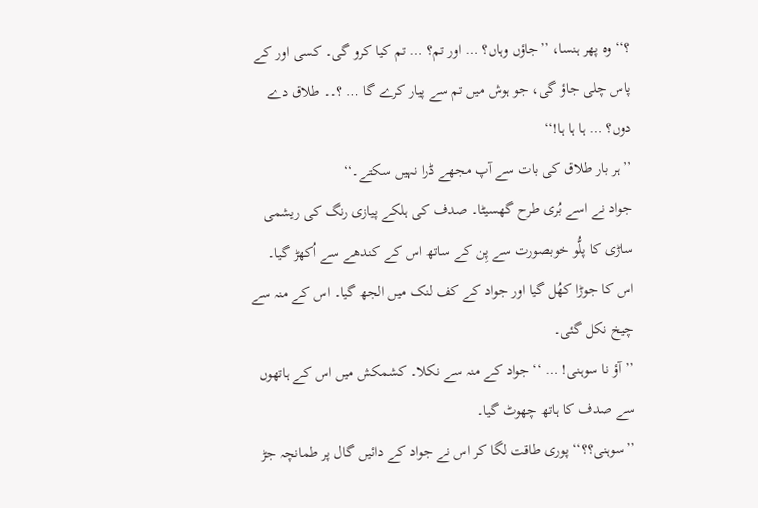؟‘‘ وہ پھر ہنسا، ’’جاؤں وہاں؟ … اور تم؟ … تم کیا کرو گی۔ کسی اور کے پاس چلی جاؤ گی، جو ہوش میں تم سے پیار کرے گا … ؟۔۔ طلاق دے دوں؟ … ہا ہا ہا!‘‘
’’ہر بار طلاق کی بات سے آپ مجھے ڈرا نہیں سکتے۔‘‘
جواد نے اسے بُری طرح گھسیٹا۔ صدف کی ہلکے پیازی رنگ کی ریشمی ساڑی کا پلُّو خوبصورت سے پِن کے ساتھ اس کے کندھے سے اُکھڑ گیا۔ اس کا جوڑا کھُل گیا اور جواد کے کف لنک میں الجھ گیا۔ اس کے منہ سے چیخ نکل گئی۔
’’آؤ نا سوہنی! … ‘‘ جواد کے منہ سے نکلا۔ کشمکش میں اس کے ہاتھوں سے صدف کا ہاتھ چھوٹ گیا۔
’’سوہنی؟؟‘‘ پوری طاقت لگا کر اس نے جواد کے دائیں گال پر طمانچہ جڑ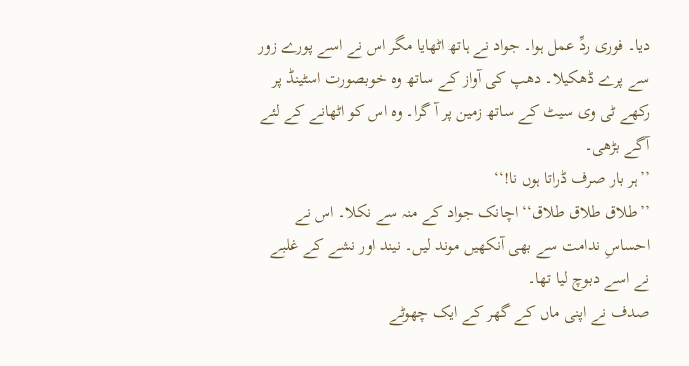دیا۔ فوری ردِّ عمل ہوا۔ جواد نے ہاتھ اٹھایا مگر اس نے اسے پورے زور سے پرے ڈھکیلا۔ دھپ کی آواز کے ساتھ وہ خوبصورت اسٹینڈ پر رکھے ٹی وی سیٹ کے ساتھ زمین پر آ گرا۔ وہ اس کو اٹھانے کے لئے آگے بڑھی۔
’’ہر بار صرف ڈراتا ہوں نا!‘‘
’’طلاق طلاق طلاق‘‘ اچانک جواد کے منہ سے نکلا۔ اس نے احساسِ ندامت سے بھی آنکھیں موند لیں۔ نیند اور نشے کے غلبے نے اسے دبوچ لیا تھا۔
صدف نے اپنی ماں کے گھر کے ایک چھوٹے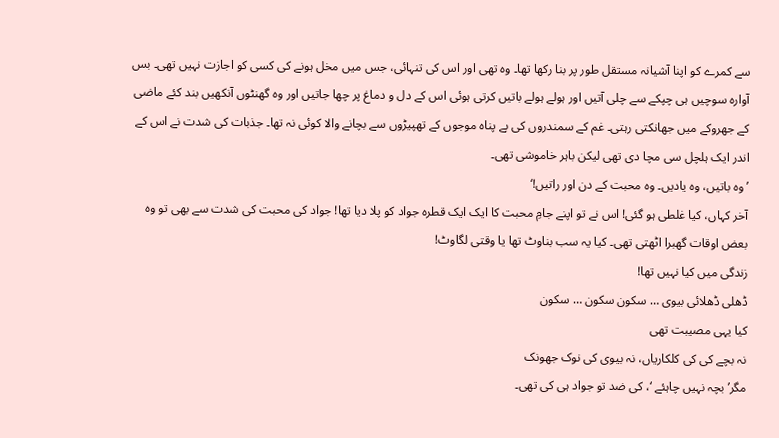سے کمرے کو اپنا آشیانہ مستقل طور پر بنا رکھا تھا۔ وہ تھی اور اس کی تنہائی، جس میں مخل ہونے کی کسی کو اجازت نہیں تھی۔ بس آوارہ سوچیں ہی چپکے سے چلی آتیں اور ہولے ہولے باتیں کرتی ہوئی اس کے دل و دماغ پر چھا جاتیں اور وہ گھنٹوں آنکھیں بند کئے ماضی کے جھروکے میں جھانکتی رہتی۔ غم کے سمندروں کی بے پناہ موجوں کے تھپیڑوں سے بچانے والا کوئی نہ تھا۔ جذبات کی شدت نے اس کے اندر ایک ہلچل سی مچا دی تھی لیکن باہر خاموشی تھی۔
’وہ باتیں، وہ یادیں۔ وہ محبت کے دن اور راتیں!‘
آخر کہاں، کیا غلطی ہو گئی! اس نے تو اپنے جامِ محبت کا ایک ایک قطرہ جواد کو پلا دیا تھا! جواد کی محبت کی شدت سے بھی تو وہ بعض اوقات گھبرا اٹھتی تھی۔ کیا یہ سب بناوٹ تھا یا وقتی لگاوٹ!
زندگی میں کیا نہیں تھا!
ڈھلی ڈھلائی بیوی … سکون سکون … سکون
کیا یہی مصیبت تھی
نہ بچے کی کی کلکاریاں، نہ بیوی کی نوک جھونک
مگر’ بچہ نہیں چاہئے ‘، کی ضد تو جواد ہی کی تھی۔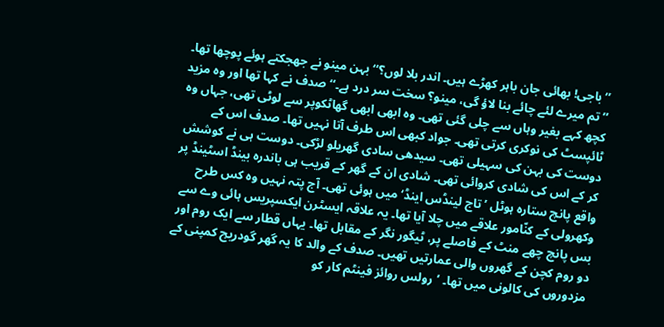’’ باجی! بھائی جان باہر کھڑے ہیں۔ اندر بلا لوں؟‘‘ بہن مینو نے جھجکتے ہوئے پوچھا تھا۔
’’تم میرے لئے چائے بنا لاؤ گی، مینو؟ سخت سر درد ہے۔‘‘ صدف نے کہا تھا اور وہ مزید کچھ کہے بغیر وہاں سے چلی گئی تھی۔ وہ ابھی ابھی گھاٹکوپر سے لوٹی تھی، جہاں وہ ٹائپسٹ کی نوکری کرتی تھی۔ جواد کبھی اس طرف آتا نہیں تھا۔ صدف اس کے دوست کی بہن کی سہیلی تھی۔ سیدھی سادی گھریلو لڑکی۔ دوست ہی نے کوشش کر کے اس کی شادی کروائی تھی۔ شادی ان کے گھر کے قریب ہی باندرہ بینڈ اسٹینڈ پر واقع پانچ ستارہ ہوٹل ’تاج لینڈس اینڈ‘ میں ہوئی تھی۔ آج پتہ نہیں وہ کس طرح وکھرولی کے کنّامور علاقے میں چلا آیا تھا۔ یہ علاقہ ایسٹرن ایکسپریس ہائی وے سے بس پانچ چھے منٹ کے فاصلے پر، ٹیگور نگر کے مقابل تھا۔ یہاں قطار سے ایک روم اور دو روم کچن کے گھروں والی عمارتیں تھیں۔ صدف کے والد کا یہ گھر گودریج کمپنی کے مزدوروں کی کالونی میں تھا۔ ’رولس روائز فینٹم کار کو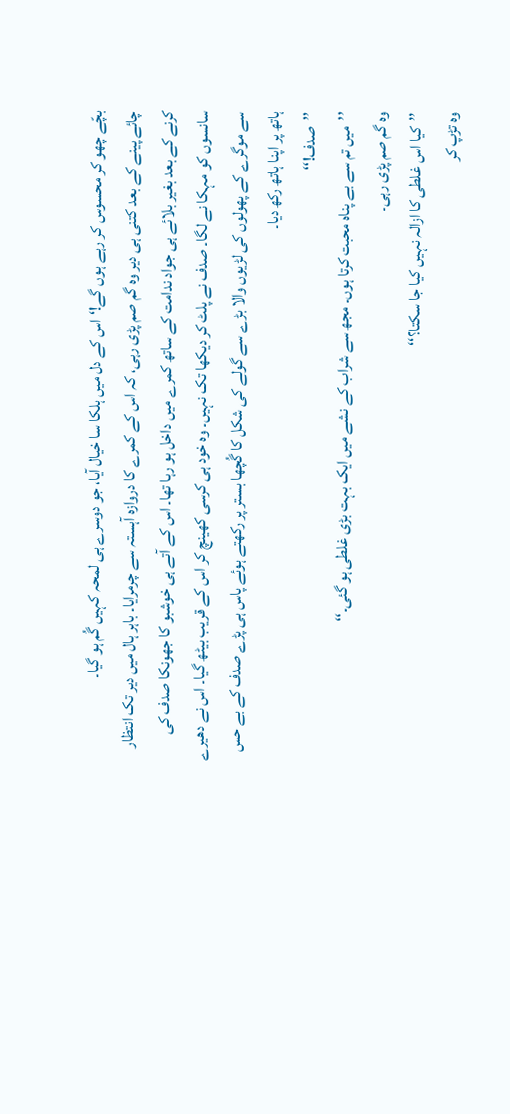بچّے چھو کر محسوس کر رہے ہوں گے!‘اس کے دل میں ہلکا سا خیال آیا، جو دوسرے ہی لمحہ کہیں گُم ہو گیا۔
چائے پینے کے بعد کتنی ہی دیر وہ گم صم پڑی رہی، کہ اس کے کمرے کا دروازہ آہستہ سے چرمرایا۔ باہر ہال میں دیر تک انتظار کرنے کے بعد بغیر بلائے ہی جواد ندامت کے ساتھ کمرے میں داخل ہو رہا تھا۔ اس کے آتے ہی خوشبو کا جھونکا صدف کی سانسوں کو مہکا نے لگا۔ صدف نے پلٹ کر دیکھا تک نہیں۔ وہ خود ہی کرسی کھینچ کر اس کے قریب بیٹھ گیا۔ اس نے دھیرے سے موگرے کے پھولوں کی لڑیوں والا بڑے سے گولے کی شکل کا گُچھا بستر پر رکھتے ہوئے پاس ہی پڑے صدف کے بے حس ہاتھ پر اپنا ہاتھ رکھ دیا۔
’’صدف!‘‘
’’میں تم سے بے پناہ محبت کرتا ہوں۔ مجھ سے شراب کے نشے میں ایک بہت بڑی غلطی ہو گئی۔‘‘
وہ گم صم پڑی رہی۔
’’کیا اس غلطی کا ازالہ نہیں کیا جا سکتا؟‘‘
وہ تڑپ کر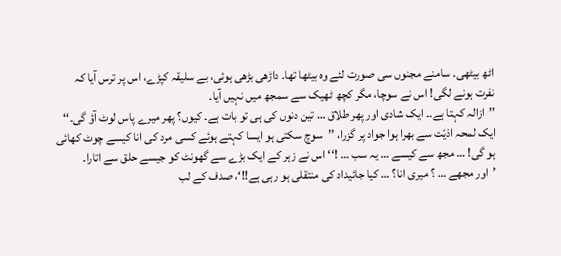اٹھ بیٹھی۔ سامنے مجنوں سی صورت لئے وہ بیٹھا تھا۔ داڑھی بڑھی ہوئی، بے سلیقہ کپڑے، اس پر ترس آیا کہ نفرت ہونے لگی! اس نے سوچا، مگر کچھ ٹھیک سے سمجھ میں نہیں آیا۔
’’ازالہ کہتا ہے۔۔ ایک شادی اور پھر طلاق … تین دنوں کی ہی تو بات ہے۔ کیوں؟ پھر میرے پاس لوٹ آؤ گی۔‘‘ ایک لمحہ اذیّت سے بھرا ہوا جواد پر گزرا، ’’سوچ سکتی ہو ایسا کہتے ہوئے کسی مرد کی انا کیسے چوٹ کھائی ہو گی! … مجھ سے کیسے … یہ سب … !‘‘ اس نے زہر کے ایک بڑے سے گھونٹ کو جیسے حلق سے اتارا۔
’اور مجھے … ؟ میری انا؟ … کیا جائیداد کی منتقلی ہو رہی ہے!!‘، صدف کے لب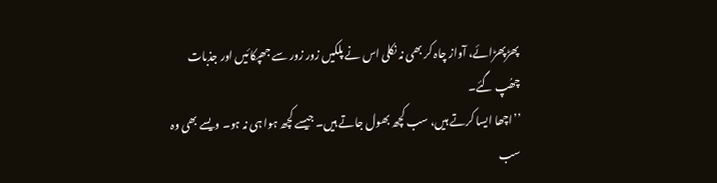پھڑپھڑائے، آواز چاہ کر بھی نہ نکلی اس نے پلکیں زور زور سے جھپکائیں اور جذبات چھُپ گئے۔
’’اچھا ایسا کرتے ہیں، سب کچھ بھول جاتے ہیں۔ جیسے کچھ ہوا ہی نہ ہو۔ ویسے بھی وہ سب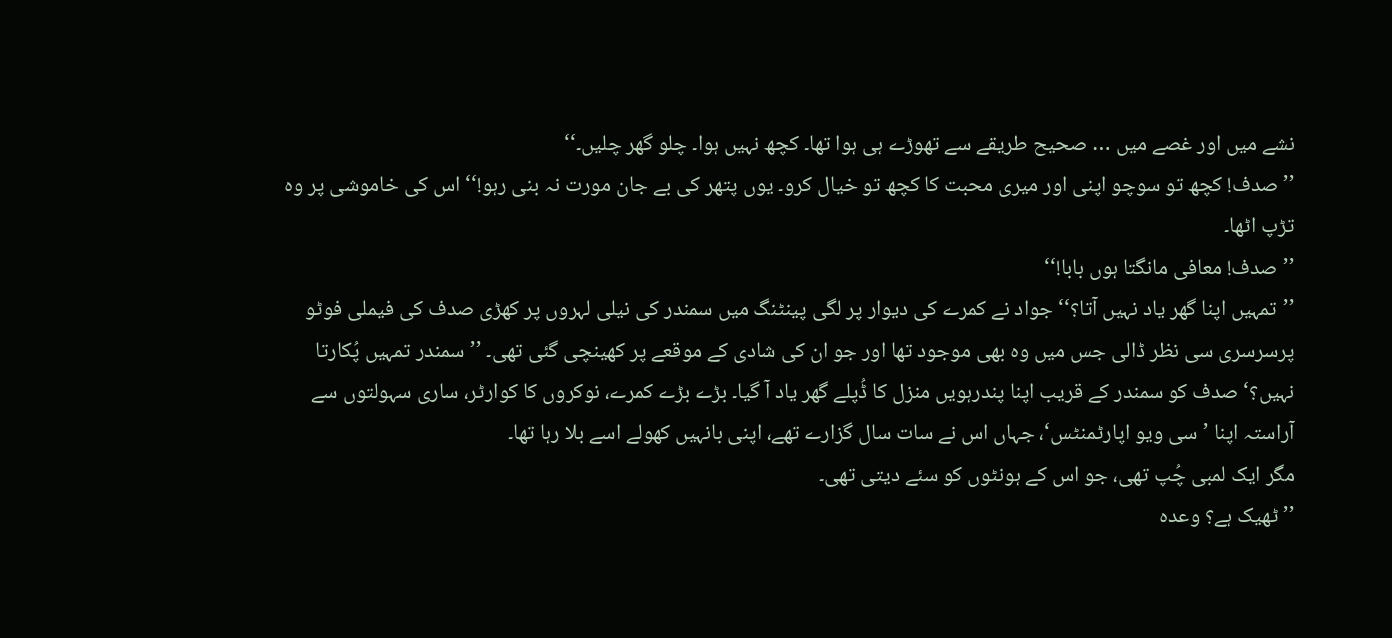نشے میں اور غصے میں … صحیح طریقے سے تھوڑے ہی ہوا تھا۔ کچھ نہیں ہوا۔ چلو گھر چلیں۔‘‘
’’صدف! کچھ تو سوچو اپنی اور میری محبت کا کچھ تو خیال کرو۔ یوں پتھر کی بے جان مورت نہ بنی رہو!‘‘ اس کی خاموشی پر وہ تڑپ اٹھا۔
’’صدف! معافی مانگتا ہوں بابا!‘‘
’’تمہیں اپنا گھر یاد نہیں آتا؟‘‘ جواد نے کمرے کی دیوار پر لگی پینٹنگ میں سمندر کی نیلی لہروں پر کھڑی صدف کی فیملی فوٹو پرسرسری سی نظر ڈالی جس میں وہ بھی موجود تھا اور جو ان کی شادی کے موقعے پر کھینچی گئی تھی۔ ’’سمندر تمہیں پُکارتا نہیں؟‘ صدف کو سمندر کے قریب اپنا پندرہویں منزل کا ڈُپلے گھر یاد آ گیا۔ بڑے بڑے کمرے، نوکروں کا کوارٹر، ساری سہولتوں سے آراستہ اپنا ’سی ویو اپارٹمنٹس‘، جہاں اس نے سات سال گزارے تھے، اپنی بانہیں کھولے اسے بلا رہا تھا۔
مگر ایک لمبی چُپ تھی، جو اس کے ہونٹوں کو سئے دیتی تھی۔
’’ٹھیک ہے؟ وعدہ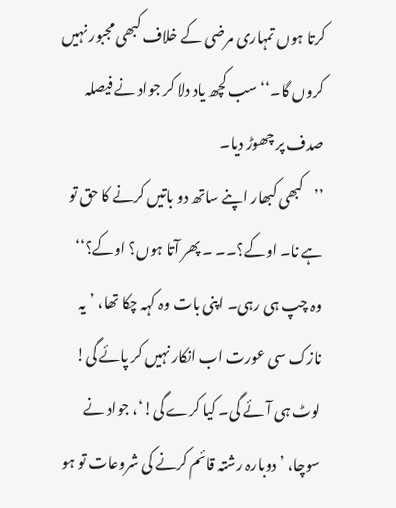کرتا ہوں تمہاری مرضی کے خلاف کبھی مجبور نہیں کروں گا۔‘‘ سب کچھ یاد دلا کر جواد نے فیصلہ صدف پر چھوڑ دیا۔
’’کبھی کبھار اپنے ساتھ دو باتیں کرنے کا حق تو ہے نا۔ اوکے؟۔۔ ۔ پھر آتا ہوں؟ اوکے؟‘‘
وہ چپ ہی رہی۔ اپنی بات وہ کہہ چکا تھا، ’یہ نازک سی عورت اب انکار نہیں کر پائے گی! لوٹ ہی آئے گی۔ کیا کرے گی!‘، جواد نے سوچا، ’ دوبارہ رشتہ قائم کرنے کی شروعات تو ہو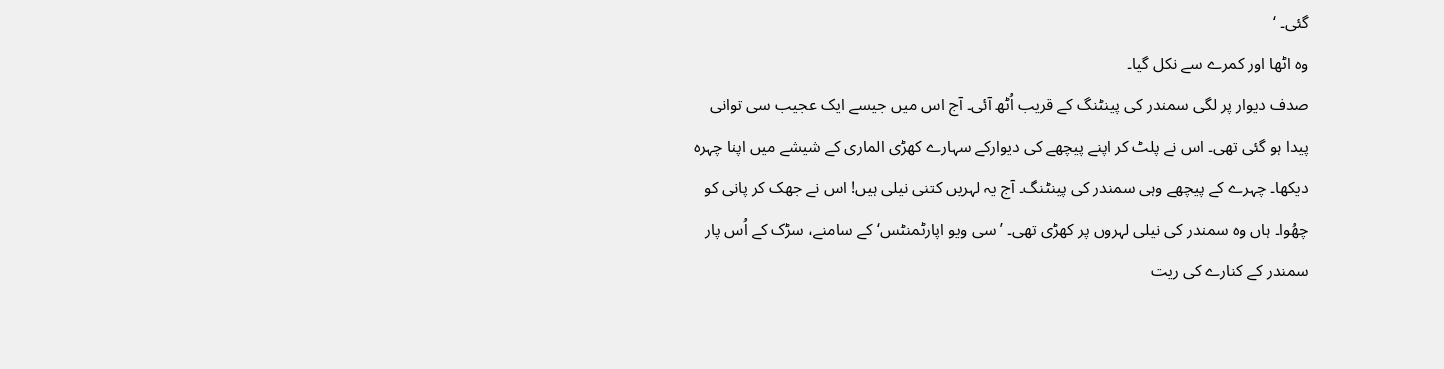گئی۔ ‘
وہ اٹھا اور کمرے سے نکل گیا۔
صدف دیوار پر لگی سمندر کی پینٹنگ کے قریب اُٹھ آئی۔ آج اس میں جیسے ایک عجیب سی توانی پیدا ہو گئی تھی۔ اس نے پلٹ کر اپنے پیچھے کی دیوارکے سہارے کھڑی الماری کے شیشے میں اپنا چہرہ دیکھا۔ چہرے کے پیچھے وہی سمندر کی پینٹنگ۔ آج یہ لہریں کتنی نیلی ہیں! اس نے جھک کر پانی کو چھُوا۔ ہاں وہ سمندر کی نیلی لہروں پر کھڑی تھی۔ ’سی ویو اپارٹمنٹس‘ کے سامنے، سڑک کے اُس پار سمندر کے کنارے کی ریت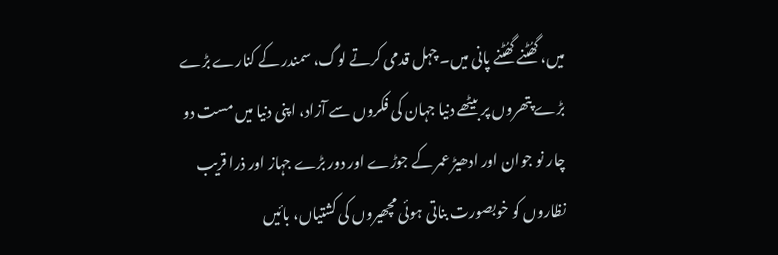میں، گھُٹنے گھُٹنے پانی میں۔ چہل قدمی کرتے لوگ، سمندر کے کنارے بڑے بڑے پتھروں پر بیٹھے دنیا جہان کی فکروں سے آزاد، اپنی دنیا میں مست دو چار نو جوان اور ادھیڑ عمر کے جوڑے اور دور بڑے جہاز اور ذرا قریب نظاروں کو خوبصورت بناتی ہوئی مچھیروں کی کشتیاں، بائیں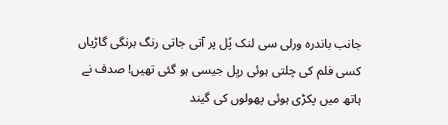جانب باندرہ ورلی سی لنک پُل پر آتی جاتی رنگ برنگی گاڑیاں کسی فلم کی چلتی ہوئی ریِل جیسی ہو گئی تھیں! صدف نے ہاتھ میں پکڑی ہوئی پھولوں کی گیند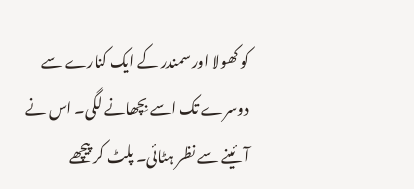کو کھولا اور سمندر کے ایک کنارے سے دوسرے تک اسے بِچھانے لگی۔ اس نے آئینے سے نظر ہٹائی۔ پلٹ کر پیچھے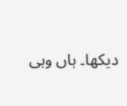دیکھا۔ ہاں وہی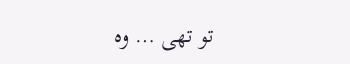تو تھی … وہ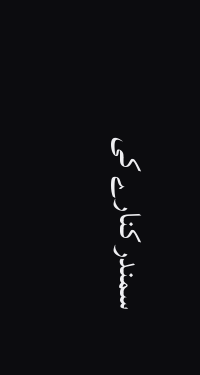سمندر کنارے کی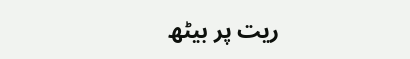ریت پر بیٹھ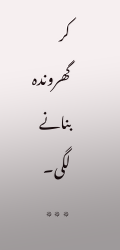کر گھروندہ بنانے لگی۔
٭٭٭